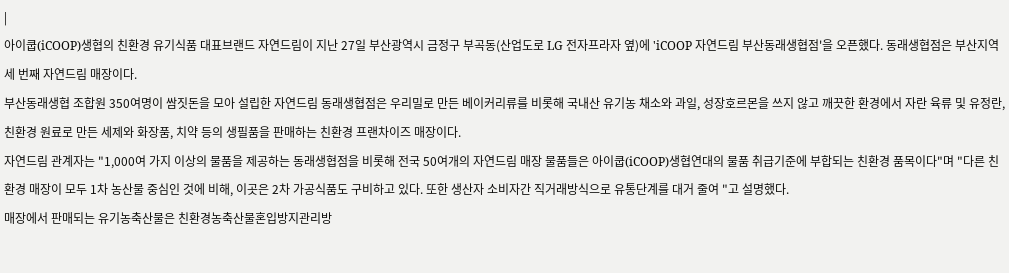|
아이쿱(iCOOP)생협의 친환경 유기식품 대표브랜드 자연드림이 지난 27일 부산광역시 금정구 부곡동(산업도로 LG 전자프라자 옆)에 'iCOOP 자연드림 부산동래생협점'을 오픈했다. 동래생협점은 부산지역 세 번째 자연드림 매장이다.
부산동래생협 조합원 350여명이 쌈짓돈을 모아 설립한 자연드림 동래생협점은 우리밀로 만든 베이커리류를 비롯해 국내산 유기농 채소와 과일, 성장호르몬을 쓰지 않고 깨끗한 환경에서 자란 육류 및 유정란, 친환경 원료로 만든 세제와 화장품, 치약 등의 생필품을 판매하는 친환경 프랜차이즈 매장이다.
자연드림 관계자는 "1,000여 가지 이상의 물품을 제공하는 동래생협점을 비롯해 전국 50여개의 자연드림 매장 물품들은 아이쿱(iCOOP)생협연대의 물품 취급기준에 부합되는 친환경 품목이다"며 "다른 친환경 매장이 모두 1차 농산물 중심인 것에 비해, 이곳은 2차 가공식품도 구비하고 있다. 또한 생산자 소비자간 직거래방식으로 유통단계를 대거 줄여 "고 설명했다.
매장에서 판매되는 유기농축산물은 친환경농축산물혼입방지관리방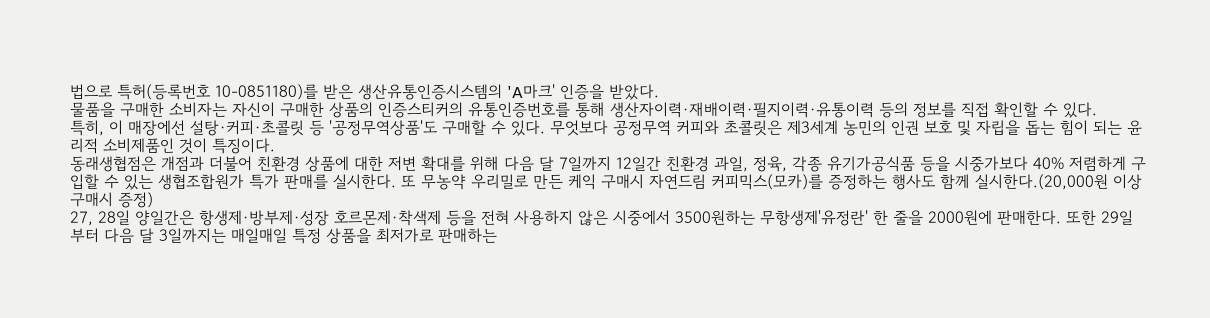법으로 특허(등록번호 10-0851180)를 받은 생산유통인증시스템의 'A마크' 인증을 받았다.
물품을 구매한 소비자는 자신이 구매한 상품의 인증스티커의 유통인증번호를 통해 생산자이력·재배이력·필지이력·유통이력 등의 정보를 직접 확인할 수 있다.
특히, 이 매장에선 설탕·커피·초콜릿 등 '공정무역상품'도 구매할 수 있다. 무엇보다 공정무역 커피와 초콜릿은 제3세계 농민의 인권 보호 및 자립을 돕는 힘이 되는 윤리적 소비제품인 것이 특징이다.
동래생협점은 개점과 더불어 친환경 상품에 대한 저변 확대를 위해 다음 달 7일까지 12일간 친환경 과일, 정육, 각종 유기가공식품 등을 시중가보다 40% 저렴하게 구입할 수 있는 생협조합원가 특가 판매를 실시한다. 또 무농약 우리밀로 만든 케익 구매시 자연드림 커피믹스(모카)를 증정하는 행사도 함께 실시한다.(20,000원 이상 구매시 증정)
27, 28일 양일간은 항생제·방부제·성장 호르몬제·착색제 등을 전혀 사용하지 않은 시중에서 3500원하는 무항생제'유정란' 한 줄을 2000원에 판매한다. 또한 29일부터 다음 달 3일까지는 매일매일 특정 상품을 최저가로 판매하는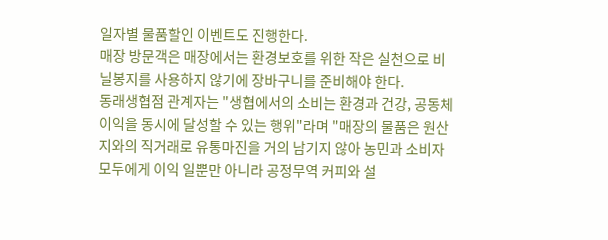일자별 물품할인 이벤트도 진행한다.
매장 방문객은 매장에서는 환경보호를 위한 작은 실천으로 비닐봉지를 사용하지 않기에 장바구니를 준비해야 한다.
동래생협점 관계자는 "생협에서의 소비는 환경과 건강, 공동체 이익을 동시에 달성할 수 있는 행위"라며 "매장의 물품은 원산지와의 직거래로 유통마진을 거의 남기지 않아 농민과 소비자 모두에게 이익 일뿐만 아니라 공정무역 커피와 설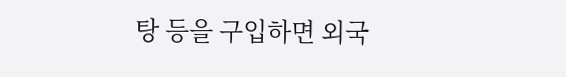탕 등을 구입하면 외국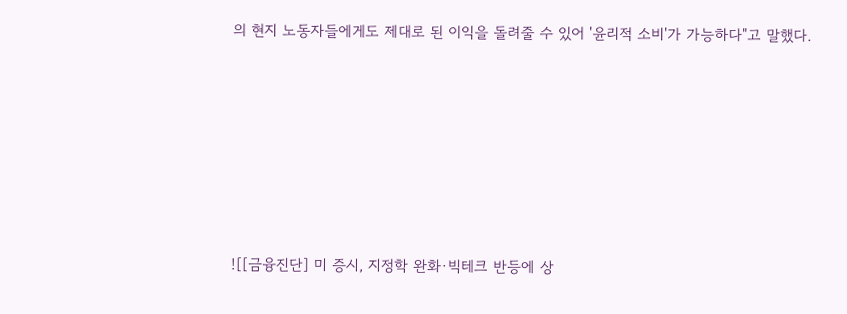의 현지 노동자들에게도 제대로 된 이익을 돌려줄 수 있어 '윤리적 소비'가 가능하다"고 말했다.








![[금융진단] 미 증시, 지정학 완화·빅테크 반등에 상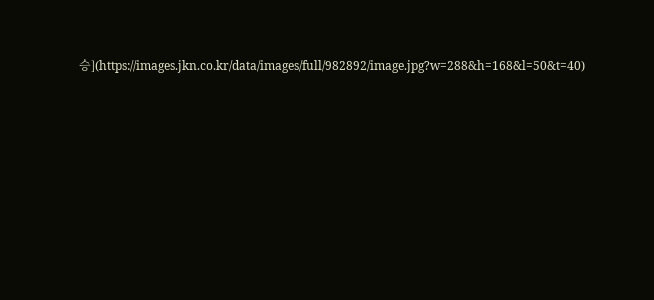승](https://images.jkn.co.kr/data/images/full/982892/image.jpg?w=288&h=168&l=50&t=40)